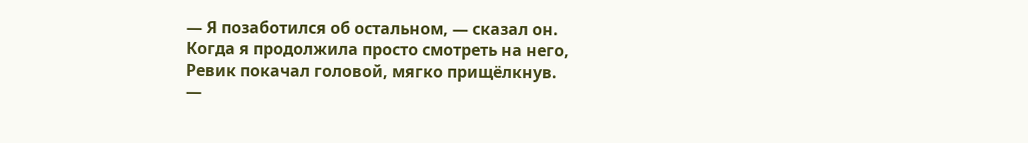— Я позаботился об остальном, — сказал он.
Когда я продолжила просто смотреть на него, Ревик покачал головой, мягко прищёлкнув.
—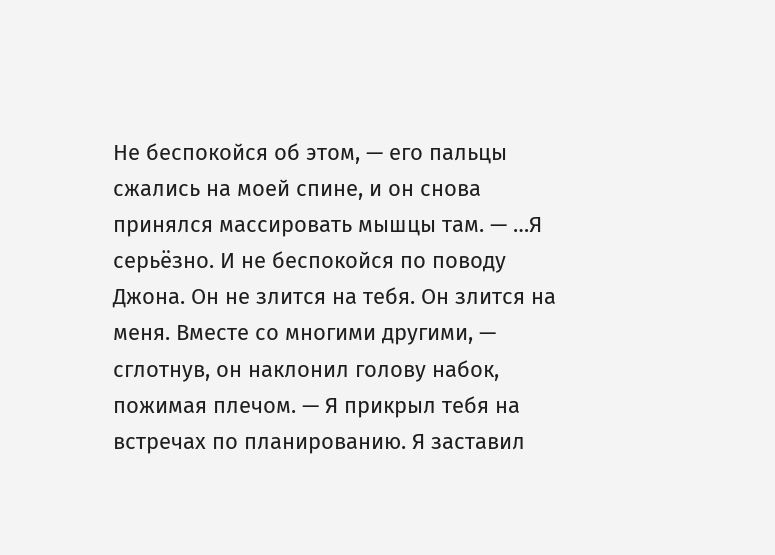Не беспокойся об этом, — его пальцы сжались на моей спине, и он снова принялся массировать мышцы там. — …Я серьёзно. И не беспокойся по поводу Джона. Он не злится на тебя. Он злится на меня. Вместе со многими другими, — сглотнув, он наклонил голову набок, пожимая плечом. — Я прикрыл тебя на встречах по планированию. Я заставил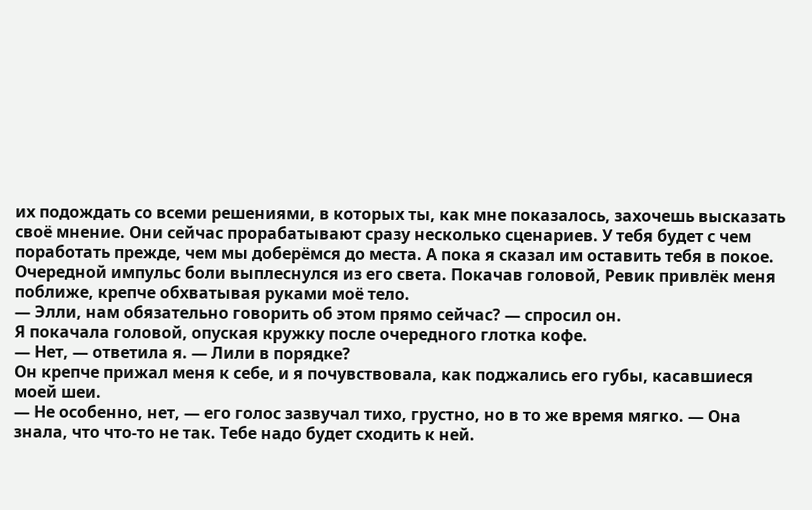их подождать со всеми решениями, в которых ты, как мне показалось, захочешь высказать своё мнение. Они сейчас прорабатывают сразу несколько сценариев. У тебя будет с чем поработать прежде, чем мы доберёмся до места. А пока я сказал им оставить тебя в покое.
Очередной импульс боли выплеснулся из его света. Покачав головой, Ревик привлёк меня поближе, крепче обхватывая руками моё тело.
— Элли, нам обязательно говорить об этом прямо сейчас? — спросил он.
Я покачала головой, опуская кружку после очередного глотка кофе.
— Нет, — ответила я. — Лили в порядке?
Он крепче прижал меня к себе, и я почувствовала, как поджались его губы, касавшиеся моей шеи.
— Не особенно, нет, — его голос зазвучал тихо, грустно, но в то же время мягко. — Она знала, что что-то не так. Тебе надо будет сходить к ней.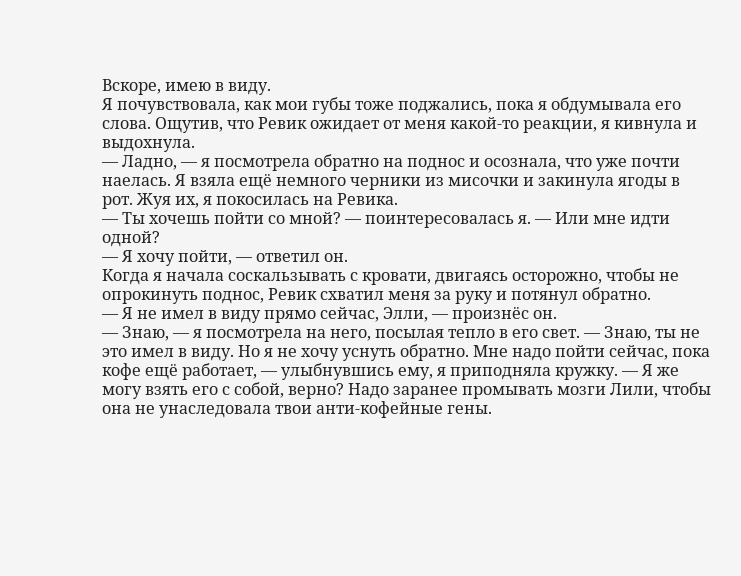Вскоре, имею в виду.
Я почувствовала, как мои губы тоже поджались, пока я обдумывала его слова. Ощутив, что Ревик ожидает от меня какой-то реакции, я кивнула и выдохнула.
— Ладно, — я посмотрела обратно на поднос и осознала, что уже почти наелась. Я взяла ещё немного черники из мисочки и закинула ягоды в рот. Жуя их, я покосилась на Ревика.
— Ты хочешь пойти со мной? — поинтересовалась я. — Или мне идти одной?
— Я хочу пойти, — ответил он.
Когда я начала соскальзывать с кровати, двигаясь осторожно, чтобы не опрокинуть поднос, Ревик схватил меня за руку и потянул обратно.
— Я не имел в виду прямо сейчас, Элли, — произнёс он.
— Знаю, — я посмотрела на него, посылая тепло в его свет. — Знаю, ты не это имел в виду. Но я не хочу уснуть обратно. Мне надо пойти сейчас, пока кофе ещё работает, — улыбнувшись ему, я приподняла кружку. — Я же могу взять его с собой, верно? Надо заранее промывать мозги Лили, чтобы она не унаследовала твои анти-кофейные гены.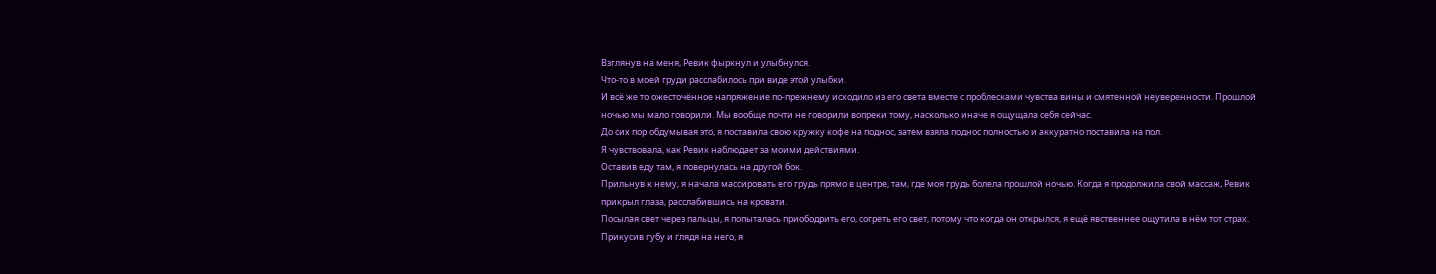Взглянув на меня, Ревик фыркнул и улыбнулся.
Что-то в моей груди расслабилось при виде этой улыбки.
И всё же то ожесточённое напряжение по-прежнему исходило из его света вместе с проблесками чувства вины и смятенной неуверенности. Прошлой ночью мы мало говорили. Мы вообще почти не говорили вопреки тому, насколько иначе я ощущала себя сейчас.
До сих пор обдумывая это, я поставила свою кружку кофе на поднос, затем взяла поднос полностью и аккуратно поставила на пол.
Я чувствовала, как Ревик наблюдает за моими действиями.
Оставив еду там, я повернулась на другой бок.
Прильнув к нему, я начала массировать его грудь прямо в центре, там, где моя грудь болела прошлой ночью. Когда я продолжила свой массаж, Ревик прикрыл глаза, расслабившись на кровати.
Посылая свет через пальцы, я попыталась приободрить его, согреть его свет, потому что когда он открылся, я ещё явственнее ощутила в нём тот страх. Прикусив губу и глядя на него, я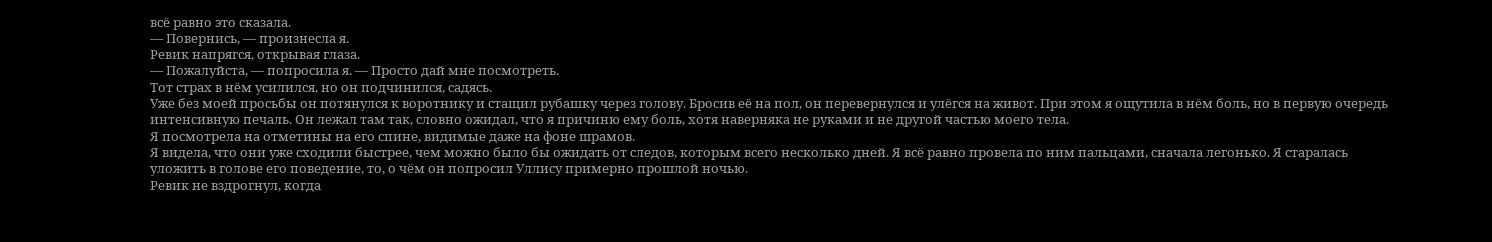всё равно это сказала.
— Повернись, — произнесла я.
Ревик напрягся, открывая глаза.
— Пожалуйста, — попросила я. — Просто дай мне посмотреть.
Тот страх в нём усилился, но он подчинился, садясь.
Уже без моей просьбы он потянулся к воротнику и стащил рубашку через голову. Бросив её на пол, он перевернулся и улёгся на живот. При этом я ощутила в нём боль, но в первую очередь интенсивную печаль. Он лежал там так, словно ожидал, что я причиню ему боль, хотя наверняка не руками и не другой частью моего тела.
Я посмотрела на отметины на его спине, видимые даже на фоне шрамов.
Я видела, что они уже сходили быстрее, чем можно было бы ожидать от следов, которым всего несколько дней. Я всё равно провела по ним пальцами, сначала легонько. Я старалась уложить в голове его поведение, то, о чём он попросил Уллису примерно прошлой ночью.
Ревик не вздрогнул, когда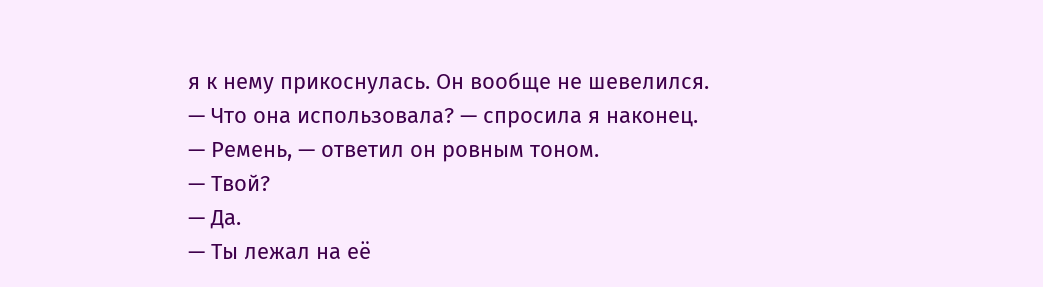я к нему прикоснулась. Он вообще не шевелился.
— Что она использовала? — спросила я наконец.
— Ремень, — ответил он ровным тоном.
— Твой?
— Да.
— Ты лежал на её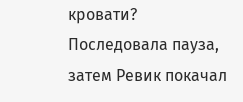кровати?
Последовала пауза, затем Ревик покачал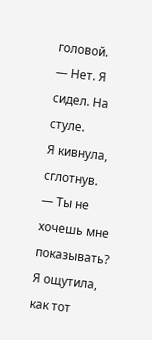головой.
— Нет. Я сидел. На стуле.
Я кивнула, сглотнув.
— Ты не хочешь мне показывать?
Я ощутила, как тот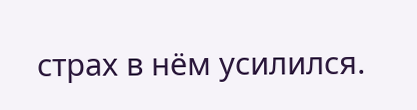страх в нём усилился.